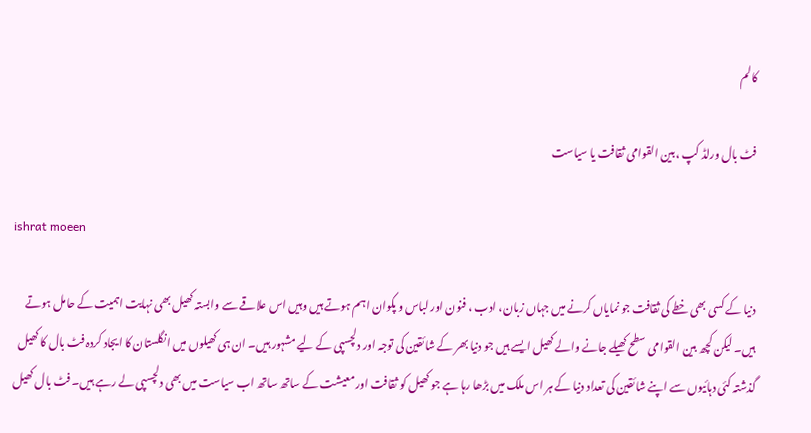کالم

فٹ بال ورلڈ کپ ،بین القوامی ثقافت یا سیاست

ishrat moeen

دنیا کے کسی بھی خطے کی ثقافت جو نمایاں کرنے میں جہاں زبان، ادب ، فنون اور لباس و پکوان اہم ہوتے ہیں وہیں اس علاقے سے وابستہ کھیل بھی نہایت اہمیت کے حامل ہوتے ہیں۔ لیکن کچھ بین القوامی سطح کھیلے جانے والے کھیل ایسے ہیں جو دنیا بھر کے شائقین کی توجہ اور دلچسپی کے لیے مشہور ہیں۔ ان ہی کھیلوں میں انگلستان کا ایجاد کردہ فٹ بال کا کھیل گذشتہ کئی دہائیوں سے اپنے شائقین کی تعداد دنیا کے ہر اس ملک میں بڑھا رہا ہے جو کھیل کو ثقافت اور معیشت کے ساتھ ساتھ اب سیاست میں بھی دلچسپی لے رہے ہیں۔ فٹ بال کھیل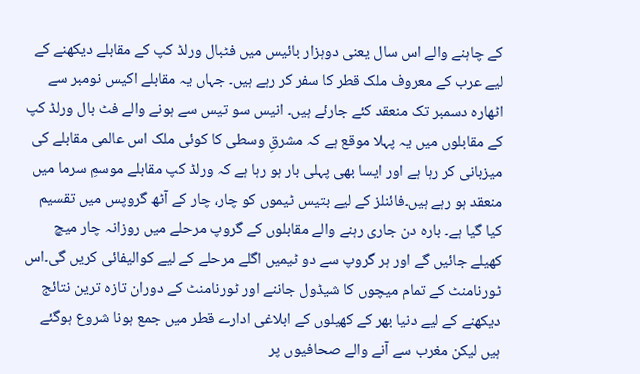کے چاہنے والے اس سال یعنی دوہزار بائیس میں فٹبال ورلڈ کپ کے مقابلے دیکھنے کے لیے عرب کے معروف ملک قطر کا سفر کر رہے ہیں۔ جہاں یہ مقابلے اکیس نومبر سے اٹھارہ دسمبر تک منعقد کئے جارئے ہیں۔ انیس سو تیس سے ہونے والے فٹ بال ورلڈ کپ کے مقابلوں میں یہ پہلا موقع ہے کہ مشرقِ وسطی کا کوئی ملک اس عالمی مقابلے کی میزبانی کر رہا ہے اور ایسا بھی پہلی بار ہو رہا ہے کہ ورلڈ کپ مقابلے موسمِ سرما میں منعقد ہو رہے ہیں۔فائنلز کے لیے بتیس ٹیموں کو چار، چار کے آٹھ گروپس میں تقسیم کیا گیا ہے۔ بارہ دن جاری رہنے والے مقابلوں کے گروپ مرحلے میں روزانہ چار میچ کھیلے جائیں گے اور ہر گروپ سے دو ٹیمیں اگلے مرحلے کے لیے کوالیفائی کریں گی۔اس ٹورنامنٹ کے تمام میچوں کا شیڈول جاننے اور ٹورنامنٹ کے دوران تازہ ترین نتائج دیکھنے کے لیے دنیا بھر کے کھیلوں کے ابلاغی ادارے قطر میں جمع ہونا شروع ہوگئے ہیں لیکن مغرب سے آنے والے صحافیوں پر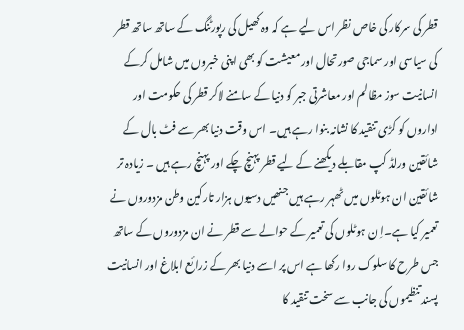قطر کی سرکار کی خاص نظر اس لیے ہے کہ وہ کھیل کی رپورٹنگ کے ساتھ ساتھ قطر کی سیاسی اور سماجی صورتحال اور معیشت کو بھی اپنی خبروں میں شامل کرکے انسانیت سوز مظالم اور معاشرتی جبر کو دنیا کے سامنے لاکر قطر کی حکومت اور اداروں کو کڑی تنقید کا نشانہ بنوا رہے ہیں۔ اس وقت دنیا بھر سے فٹ بال کے شائقین ورلڈ کپ مقابلے دیکھنے کے لیے قطر پہنچ چکے اور پہنچ رہے ہیں ۔ زیادہ تر شائقین ان ہوٹلوں میں ٹھہر رہے ہیں جنھیں دسیوں ہزار تارکین وطن مزدوروں نے تعمیر کیا ہے۔اِ ن ہوٹلوں کی تعمیر کے حوالے سے قطر نے ان مزدوروں کے ساتھ جس طرح کا سلوک روا رکھا ہے اس پر اسے دنیا بھر کے زرائع ابلاغ اور انسانیت پسند تنظیموں کی جانب سے سخت تنقید کا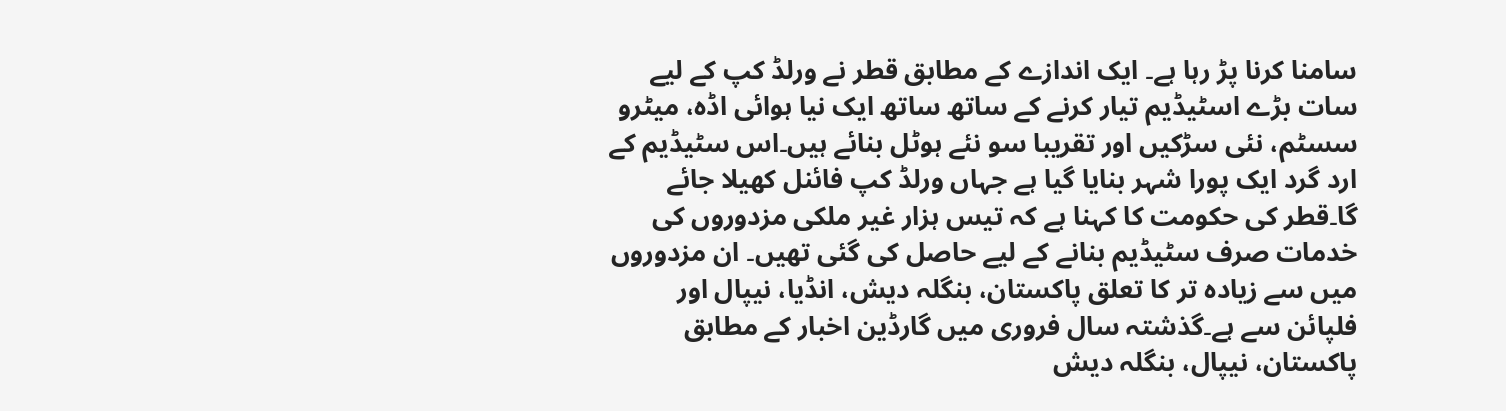سامنا کرنا پڑ رہا ہے۔ ایک اندازے کے مطابق قطر نے ورلڈ کپ کے لیے سات بڑے اسٹیڈیم تیار کرنے کے ساتھ ساتھ ایک نیا ہوائی اڈہ، میٹرو سسٹم، نئی سڑکیں اور تقریبا سو نئے ہوٹل بنائے ہیں۔اس سٹیڈیم کے ارد گرد ایک پورا شہر بنایا گیا ہے جہاں ورلڈ کپ فائنل کھیلا جائے گا۔قطر کی حکومت کا کہنا ہے کہ تیس ہزار غیر ملکی مزدوروں کی خدمات صرف سٹیڈیم بنانے کے لیے حاصل کی گئی تھیں۔ ان مزدوروں میں سے زیادہ تر کا تعلق پاکستان، بنگلہ دیش، انڈیا، نیپال اور فلپائن سے ہے۔گذشتہ سال فروری میں گارڈین اخبار کے مطابق پاکستان، نیپال، بنگلہ دیش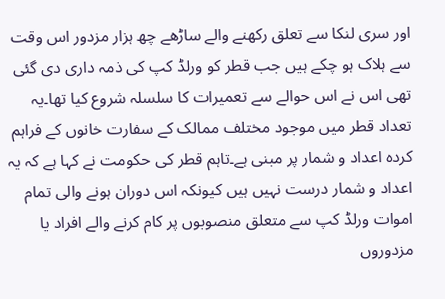اور سری لنکا سے تعلق رکھنے والے ساڑھے چھ ہزار مزدور اس وقت سے ہلاک ہو چکے ہیں جب قطر کو ورلڈ کپ کی ذمہ داری دی گئی تھی اس نے اس حوالے سے تعمیرات کا سلسلہ شروع کیا تھا۔یہ تعداد قطر میں موجود مختلف ممالک کے سفارت خانوں کے فراہم کردہ اعداد و شمار پر مبنی ہے۔تاہم قطر کی حکومت نے کہا ہے کہ یہ اعداد و شمار درست نہیں ہیں کیونکہ اس دوران ہونے والی تمام اموات ورلڈ کپ سے متعلق منصوبوں پر کام کرنے والے افراد یا مزدوروں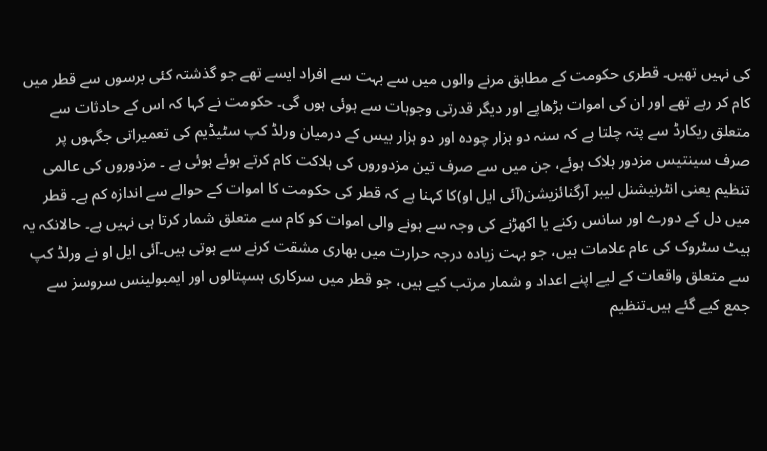کی نہیں تھیں۔ قطری حکومت کے مطابق مرنے والوں میں سے بہت سے افراد ایسے تھے جو گذشتہ کئی برسوں سے قطر میں کام کر رہے تھے اور ان کی اموات بڑھاپے اور دیگر قدرتی وجوہات سے ہوئی ہوں گی۔ حکومت نے کہا کہ اس کے حادثات سے متعلق ریکارڈ سے پتہ چلتا ہے کہ سنہ دو ہزار چودہ اور دو ہزار بیس کے درمیان ورلڈ کپ سٹیڈیم کی تعمیراتی جگہوں پر صرف سینتیس مزدور ہلاک ہوئے، جن میں سے صرف تین مزدوروں کی ہلاکت کام کرتے ہوئے ہوئی ہے ۔ مزدوروں کی عالمی تنظیم یعنی انٹرنیشنل لیبر آرگنائزیشن(آئی ایل او)کا کہنا ہے کہ قطر کی حکومت کا اموات کے حوالے سے اندازہ کم ہے۔ قطر میں دل کے دورے اور سانس رکنے یا اکھڑنے کی وجہ سے ہونے والی اموات کو کام سے متعلق شمار کرتا ہی نہیں ہے۔ حالانکہ یہ ہیٹ سٹروک کی عام علامات ہیں، جو بہت زیادہ درجہ حرارت میں بھاری مشقت کرنے سے ہوتی ہیں۔آئی ایل او نے ورلڈ کپ سے متعلق واقعات کے لیے اپنے اعداد و شمار مرتب کیے ہیں، جو قطر میں سرکاری ہسپتالوں اور ایمبولینس سروسز سے جمع کیے گئے ہیں۔تنظیم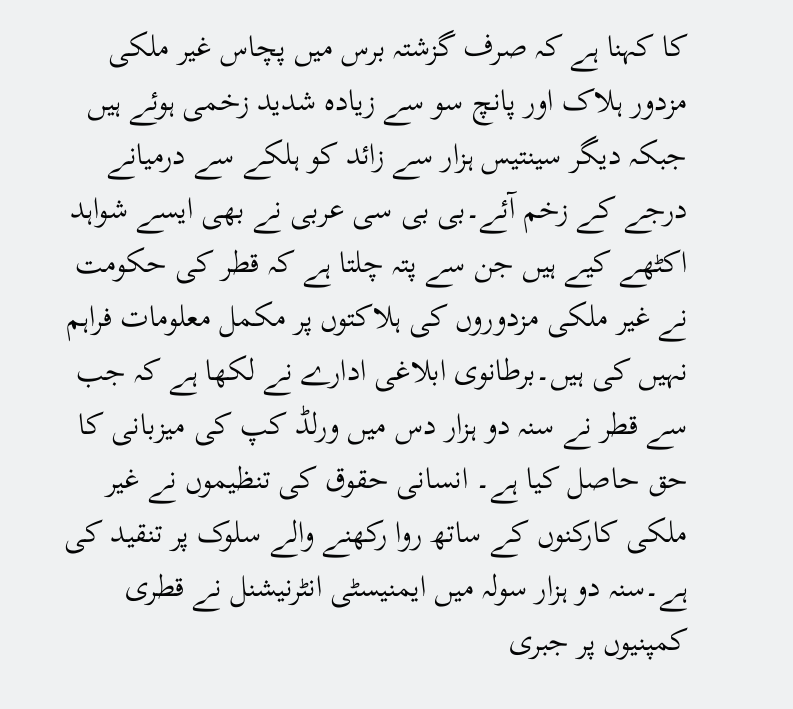کا کہنا ہے کہ صرف گزشتہ برس میں پچاس غیر ملکی مزدور ہلاک اور پانچ سو سے زیادہ شدید زخمی ہوئے ہیں جبکہ دیگر سینتیس ہزار سے زائد کو ہلکے سے درمیانے درجے کے زخم آئے۔بی بی سی عربی نے بھی ایسے شواہد اکٹھے کیے ہیں جن سے پتہ چلتا ہے کہ قطر کی حکومت نے غیر ملکی مزدوروں کی ہلاکتوں پر مکمل معلومات فراہم نہیں کی ہیں۔برطانوی ابلاغی ادارے نے لکھا ہے کہ جب سے قطر نے سنہ دو ہزار دس میں ورلڈ کپ کی میزبانی کا حق حاصل کیا ہے۔ انسانی حقوق کی تنظیموں نے غیر ملکی کارکنوں کے ساتھ روا رکھنے والے سلوک پر تنقید کی ہے۔سنہ دو ہزار سولہ میں ایمنیسٹی انٹرنیشنل نے قطری کمپنیوں پر جبری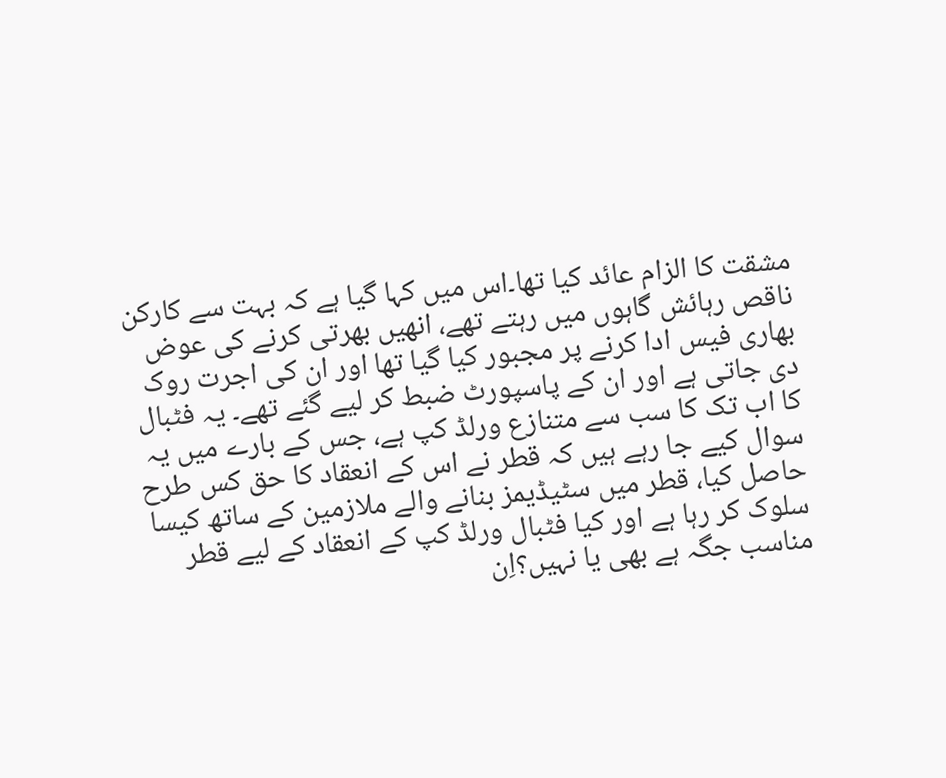مشقت کا الزام عائد کیا تھا۔اس میں کہا گیا ہے کہ بہت سے کارکن ناقص رہائش گاہوں میں رہتے تھے، انھیں بھرتی کرنے کی عوض بھاری فیس ادا کرنے پر مجبور کیا گیا تھا اور ان کی اجرت روک دی جاتی ہے اور ان کے پاسپورٹ ضبط کر لیے گئے تھے۔ یہ فٹبال کا اب تک کا سب سے متنازع ورلڈ کپ ہے، جس کے بارے میں یہ سوال کیے جا رہے ہیں کہ قطر نے اس کے انعقاد کا حق کس طرح حاصل کیا، قطر میں سٹیڈیمز بنانے والے ملازمین کے ساتھ کیسا سلوک کر رہا ہے اور کیا فٹبال ورلڈ کپ کے انعقاد کے لیے قطر مناسب جگہ ہے بھی یا نہیں؟اِن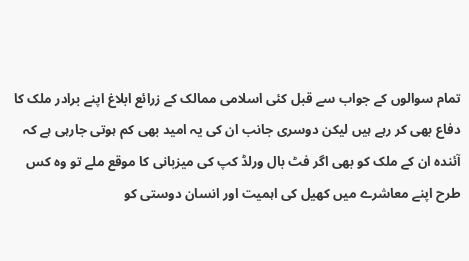تمام سوالوں کے جواب سے قبل کئی اسلامی ممالک کے زرائع ابلاغ اپنے برادر ملک کا دفاع بھی کر رہے ہیں لیکن دوسری جانب ان کی یہ امید بھی کم ہوتی جارہی ہے کہ آئندہ ان کے ملک کو بھی اگر فٹ بال ورلڈ کپ کی میزبانی کا موقع ملے تو وہ کس طرح اپنے معاشرے میں کھیل کی اہمیت اور انسان دوستی کو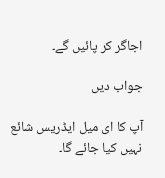اجاگر کر پائیں گے۔

جواب دیں

آپ کا ای میل ایڈریس شائع نہیں کیا جائے گا۔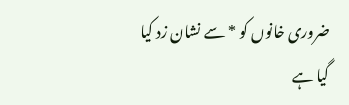ضروری خانوں کو * سے نشان زد کیا گیا ہے